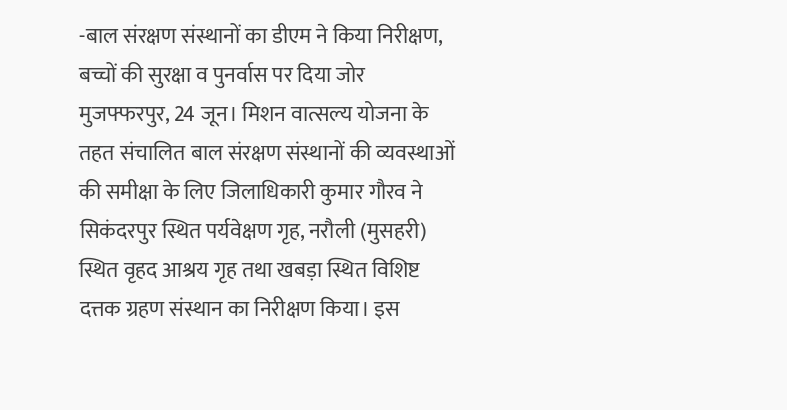-बाल संरक्षण संस्थानों का डीएम ने किया निरीक्षण, बच्चों की सुरक्षा व पुनर्वास पर दिया जोर
मुजफ्फरपुर, 24 जून। मिशन वात्सल्य योजना के तहत संचालित बाल संरक्षण संस्थानों की व्यवस्थाओं की समीक्षा के लिए जिलाधिकारी कुमार गौरव ने सिकंदरपुर स्थित पर्यवेक्षण गृह, नरौली (मुसहरी) स्थित वृहद आश्रय गृह तथा खबड़ा स्थित विशिष्ट दत्तक ग्रहण संस्थान का निरीक्षण किया। इस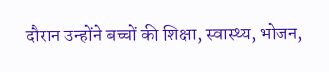दौरान उन्होंने बच्चों की शिक्षा, स्वास्थ्य, भोजन,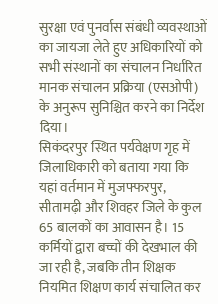सुरक्षा एवं पुनर्वास संबंधी व्यवस्थाओं का जायजा लेते हुए अधिकारियों को सभी संस्थानों का संचालन निर्धारित मानक संचालन प्रक्रिया (एसओपी) के अनुरूप सुनिश्चित करने का निर्देश दिया।
सिकंदरपुर स्थित पर्यवेक्षण गृह में जिलाधिकारी को बताया गया कि यहां वर्तमान में मुजफ्फरपुर, सीतामढ़ी और शिवहर जिले के कुल 65 बालकों का आवासन है। 15 कर्मियों द्वारा बच्चों की देखभाल की जा रही है, जबकि तीन शिक्षक नियमित शिक्षण कार्य संचालित कर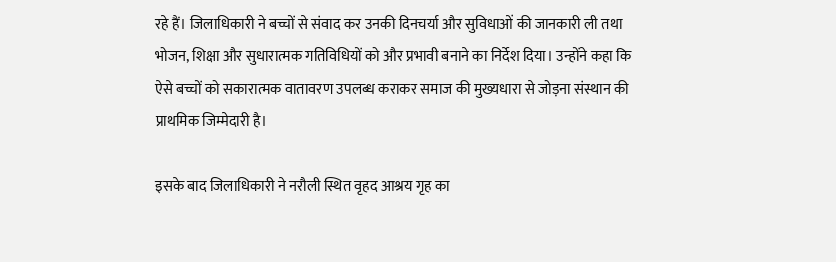रहे हैं। जिलाधिकारी ने बच्चों से संवाद कर उनकी दिनचर्या और सुविधाओं की जानकारी ली तथा भोजन, शिक्षा और सुधारात्मक गतिविधियों को और प्रभावी बनाने का निर्देश दिया। उन्होंने कहा कि ऐसे बच्चों को सकारात्मक वातावरण उपलब्ध कराकर समाज की मुख्यधारा से जोड़ना संस्थान की प्राथमिक जिम्मेदारी है।

इसके बाद जिलाधिकारी ने नरौली स्थित वृहद आश्रय गृह का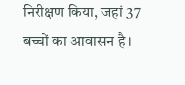निरीक्षण किया, जहां 37 बच्चों का आवासन है।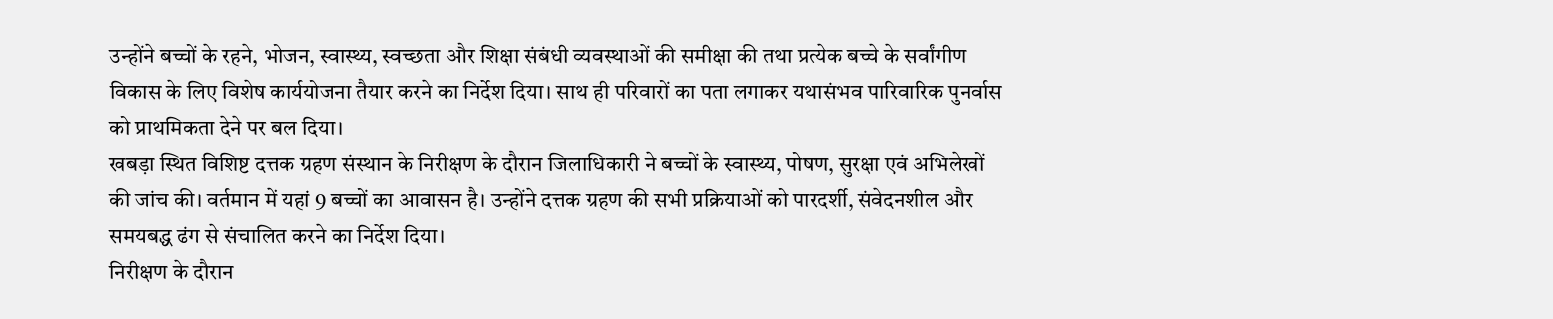उन्होंने बच्चों के रहने, भोजन, स्वास्थ्य, स्वच्छता और शिक्षा संबंधी व्यवस्थाओं की समीक्षा की तथा प्रत्येक बच्चे के सर्वांगीण विकास के लिए विशेष कार्ययोजना तैयार करने का निर्देश दिया। साथ ही परिवारों का पता लगाकर यथासंभव पारिवारिक पुनर्वास को प्राथमिकता देने पर बल दिया।
खबड़ा स्थित विशिष्ट दत्तक ग्रहण संस्थान के निरीक्षण के दौरान जिलाधिकारी ने बच्चों के स्वास्थ्य, पोषण, सुरक्षा एवं अभिलेखों की जांच की। वर्तमान में यहां 9 बच्चों का आवासन है। उन्होंने दत्तक ग्रहण की सभी प्रक्रियाओं को पारदर्शी, संवेदनशील और समयबद्ध ढंग से संचालित करने का निर्देश दिया।
निरीक्षण के दौरान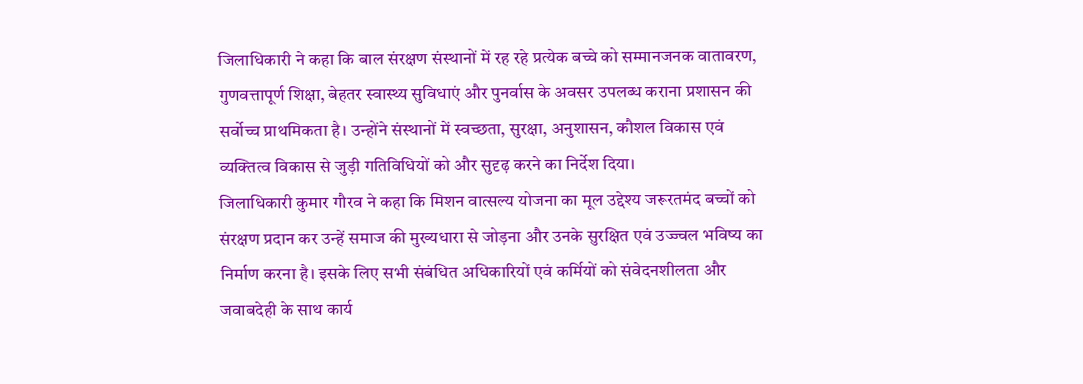जिलाधिकारी ने कहा कि बाल संरक्षण संस्थानों में रह रहे प्रत्येक बच्चे को सम्मानजनक वातावरण, गुणवत्तापूर्ण शिक्षा, बेहतर स्वास्थ्य सुविधाएं और पुनर्वास के अवसर उपलब्ध कराना प्रशासन की सर्वोच्च प्राथमिकता है। उन्होंने संस्थानों में स्वच्छता, सुरक्षा, अनुशासन, कौशल विकास एवं व्यक्तित्व विकास से जुड़ी गतिविधियों को और सुदृढ़ करने का निर्देश दिया।
जिलाधिकारी कुमार गौरव ने कहा कि मिशन वात्सल्य योजना का मूल उद्देश्य जरूरतमंद बच्चों को संरक्षण प्रदान कर उन्हें समाज की मुख्यधारा से जोड़ना और उनके सुरक्षित एवं उज्ज्वल भविष्य का निर्माण करना है। इसके लिए सभी संबंधित अधिकारियों एवं कर्मियों को संवेदनशीलता और जवाबदेही के साथ कार्य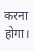करना होगा।